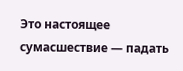Это настоящее сумасшествие — падать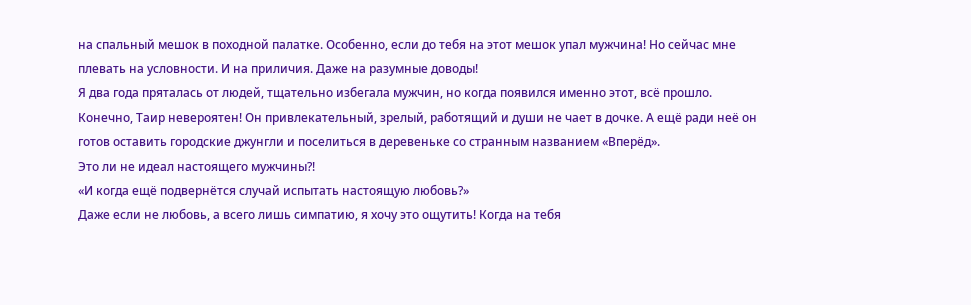на спальный мешок в походной палатке. Особенно, если до тебя на этот мешок упал мужчина! Но сейчас мне плевать на условности. И на приличия. Даже на разумные доводы!
Я два года пряталась от людей, тщательно избегала мужчин, но когда появился именно этот, всё прошло. Конечно, Таир невероятен! Он привлекательный, зрелый, работящий и души не чает в дочке. А ещё ради неё он готов оставить городские джунгли и поселиться в деревеньке со странным названием «Вперёд».
Это ли не идеал настоящего мужчины?!
«И когда ещё подвернётся случай испытать настоящую любовь?»
Даже если не любовь, а всего лишь симпатию, я хочу это ощутить! Когда на тебя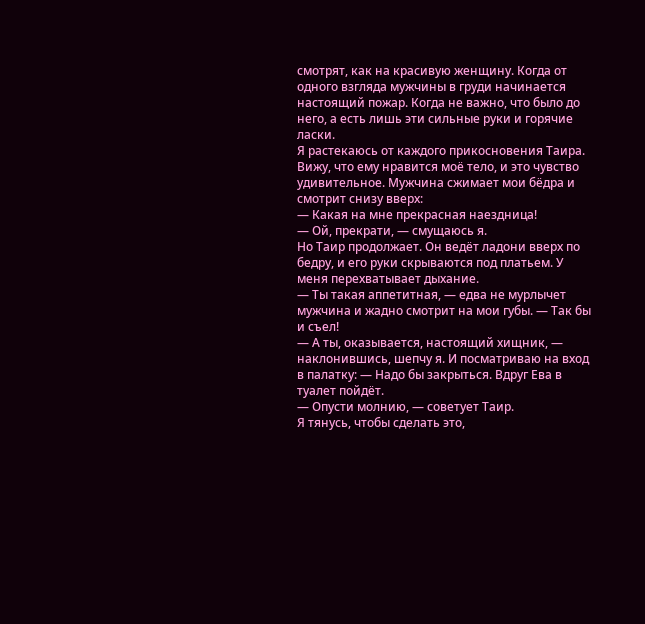смотрят, как на красивую женщину. Когда от одного взгляда мужчины в груди начинается настоящий пожар. Когда не важно, что было до него, а есть лишь эти сильные руки и горячие ласки.
Я растекаюсь от каждого прикосновения Таира. Вижу, что ему нравится моё тело, и это чувство удивительное. Мужчина сжимает мои бёдра и смотрит снизу вверх:
— Какая на мне прекрасная наездница!
— Ой, прекрати, — смущаюсь я.
Но Таир продолжает. Он ведёт ладони вверх по бедру, и его руки скрываются под платьем. У меня перехватывает дыхание.
— Ты такая аппетитная, — едва не мурлычет мужчина и жадно смотрит на мои губы. — Так бы и съел!
— А ты, оказывается, настоящий хищник, — наклонившись, шепчу я. И посматриваю на вход в палатку: — Надо бы закрыться. Вдруг Ева в туалет пойдёт.
— Опусти молнию, — советует Таир.
Я тянусь, чтобы сделать это,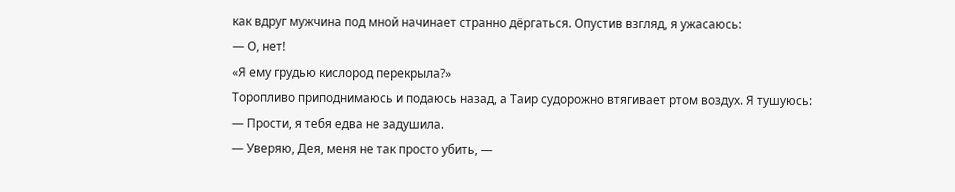как вдруг мужчина под мной начинает странно дёргаться. Опустив взгляд, я ужасаюсь:
— О, нет!
«Я ему грудью кислород перекрыла?»
Торопливо приподнимаюсь и подаюсь назад, а Таир судорожно втягивает ртом воздух. Я тушуюсь:
— Прости, я тебя едва не задушила.
— Уверяю, Дея, меня не так просто убить, —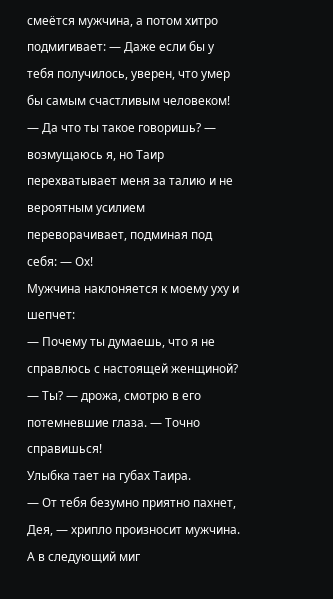смеётся мужчина, а потом хитро подмигивает: — Даже если бы у тебя получилось, уверен, что умер бы самым счастливым человеком!
— Да что ты такое говоришь? — возмущаюсь я, но Таир перехватывает меня за талию и не вероятным усилием переворачивает, подминая под себя: — Ох!
Мужчина наклоняется к моему уху и шепчет:
— Почему ты думаешь, что я не справлюсь с настоящей женщиной?
— Ты? — дрожа, смотрю в его потемневшие глаза. — Точно справишься!
Улыбка тает на губах Таира.
— От тебя безумно приятно пахнет, Дея, — хрипло произносит мужчина.
А в следующий миг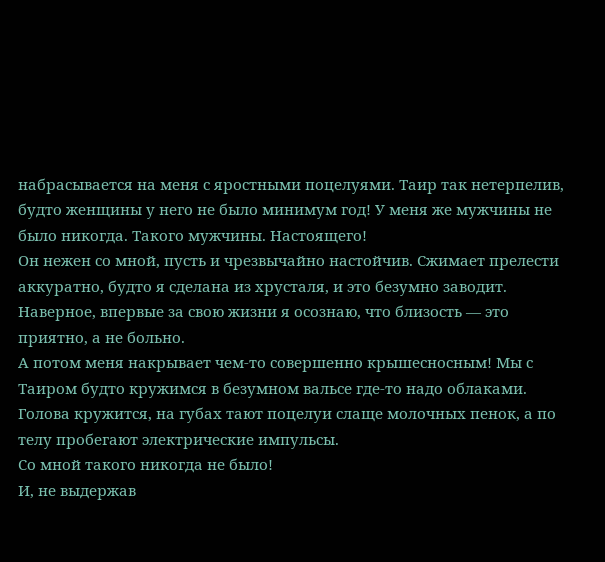набрасывается на меня с яростными поцелуями. Таир так нетерпелив, будто женщины у него не было минимум год! У меня же мужчины не было никогда. Такого мужчины. Настоящего!
Он нежен со мной, пусть и чрезвычайно настойчив. Сжимает прелести аккуратно, будто я сделана из хрусталя, и это безумно заводит. Наверное, впервые за свою жизни я осознаю, что близость — это приятно, а не больно.
А потом меня накрывает чем-то совершенно крышесносным! Мы с Таиром будто кружимся в безумном вальсе где-то надо облаками. Голова кружится, на губах тают поцелуи слаще молочных пенок, а по телу пробегают электрические импульсы.
Со мной такого никогда не было!
И, не выдержав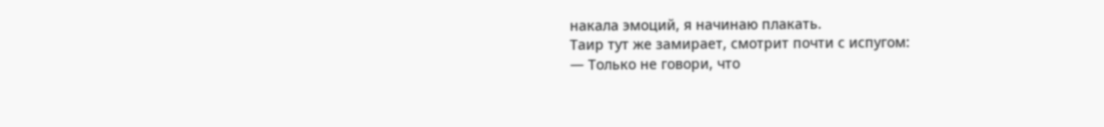накала эмоций, я начинаю плакать.
Таир тут же замирает, смотрит почти с испугом:
— Только не говори, что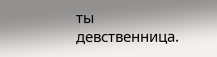ты девственница.